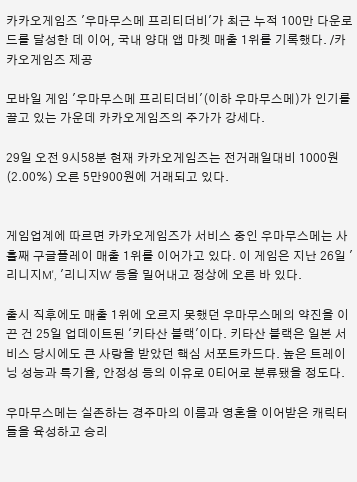카카오게임즈 '우마무스메 프리티더비'가 최근 누적 100만 다운로드를 달성한 데 이어, 국내 양대 앱 마켓 매출 1위를 기록했다. /카카오게임즈 제공

모바일 게임 '우마무스메 프리티더비'(이하 우마무스메)가 인기를 끌고 있는 가운데 카카오게임즈의 주가가 강세다.

29일 오전 9시58분 현재 카카오게임즈는 전거래일대비 1000원(2.00%) 오른 5만900원에 거래되고 있다.


게임업계에 따르면 카카오게임즈가 서비스 중인 우마무스메는 사흘째 구글플레이 매출 1위를 이어가고 있다. 이 게임은 지난 26일 '리니지M', '리니지W' 등을 밀어내고 정상에 오른 바 있다.

출시 직후에도 매출 1위에 오르지 못했던 우마무스메의 약진을 이끈 건 25일 업데이트된 '키타산 블랙'이다. 키타산 블랙은 일본 서비스 당시에도 큰 사랑을 받았던 핵심 서포트카드다. 높은 트레이닝 성능과 특기율, 안정성 등의 이유로 0티어로 분류됐을 정도다.

우마무스메는 실존하는 경주마의 이름과 영혼을 이어받은 캐릭터들을 육성하고 승리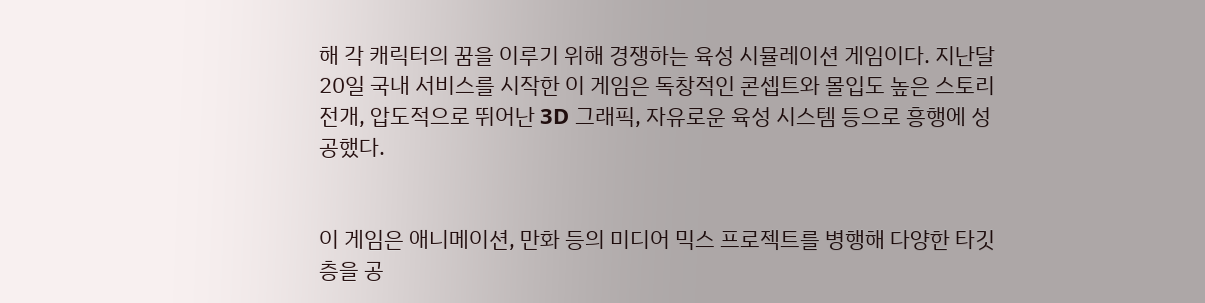해 각 캐릭터의 꿈을 이루기 위해 경쟁하는 육성 시뮬레이션 게임이다. 지난달 20일 국내 서비스를 시작한 이 게임은 독창적인 콘셉트와 몰입도 높은 스토리 전개, 압도적으로 뛰어난 3D 그래픽, 자유로운 육성 시스템 등으로 흥행에 성공했다.


이 게임은 애니메이션, 만화 등의 미디어 믹스 프로젝트를 병행해 다양한 타깃층을 공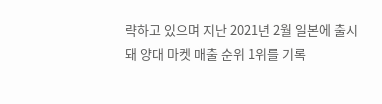략하고 있으며 지난 2021년 2월 일본에 출시돼 양대 마켓 매출 순위 1위를 기록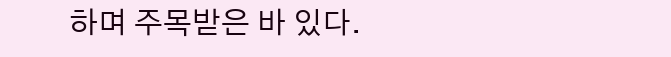하며 주목받은 바 있다.